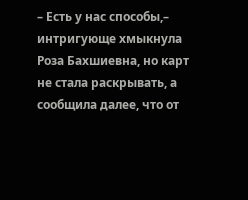– Есть у нас способы,– интригующе хмыкнула Роза Бахшиевна, но карт не стала раскрывать, а сообщила далее, что от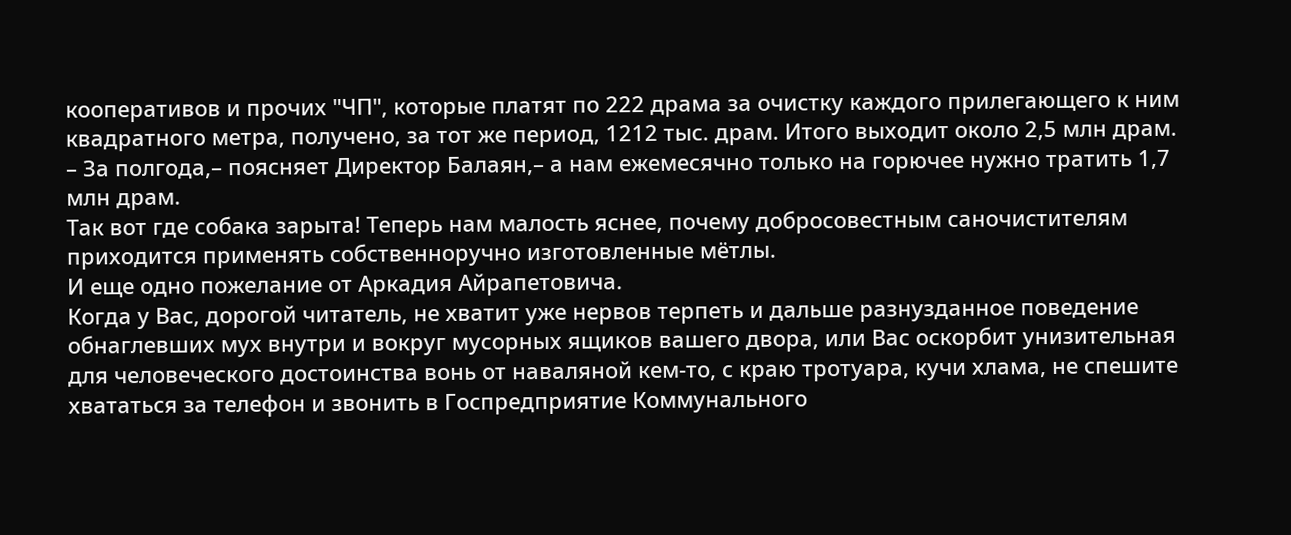кооперативов и прочих "ЧП", которые платят по 222 драма за очистку каждого прилегающего к ним квадратного метра, получено, за тот же период, 1212 тыс. драм. Итого выходит около 2,5 млн драм.
– За полгода,– поясняет Директор Балаян,– а нам ежемесячно только на горючее нужно тратить 1,7 млн драм.
Так вот где собака зарыта! Теперь нам малость яснее, почему добросовестным саночистителям приходится применять собственноручно изготовленные мётлы.
И еще одно пожелание от Аркадия Айрапетовича.
Когда у Вас, дорогой читатель, не хватит уже нервов терпеть и дальше разнузданное поведение обнаглевших мух внутри и вокруг мусорных ящиков вашего двора, или Вас оскорбит унизительная для человеческого достоинства вонь от наваляной кем-то, с краю тротуара, кучи хлама, не спешите хвататься за телефон и звонить в Госпредприятие Коммунального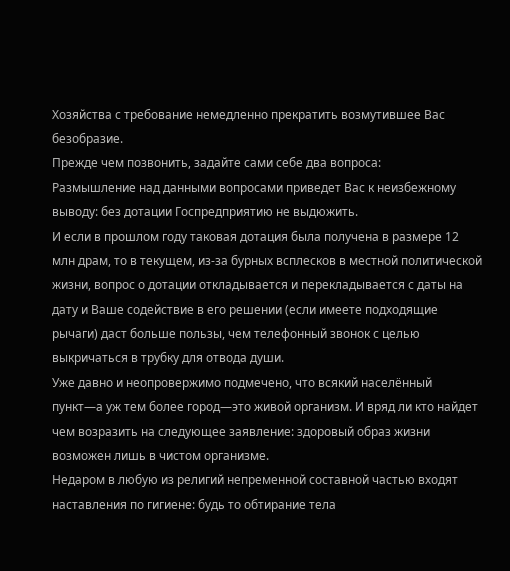Хозяйства с требование немедленно прекратить возмутившее Вас безобразие.
Прежде чем позвонить, задайте сами себе два вопроса:
Размышление над данными вопросами приведет Вас к неизбежному выводу: без дотации Госпредприятию не выдюжить.
И если в прошлом году таковая дотация была получена в размере 12 млн драм, то в текущем, из-за бурных всплесков в местной политической жизни, вопрос о дотации откладывается и перекладывается с даты на дату и Ваше содействие в его решении (если имеете подходящие рычаги) даст больше пользы, чем телефонный звонок с целью выкричаться в трубку для отвода души.
Уже давно и неопровержимо подмечено, что всякий населённый пункт—а уж тем более город—это живой организм. И вряд ли кто найдет чем возразить на следующее заявление: здоровый образ жизни возможен лишь в чистом организме.
Недаром в любую из религий непременной составной частью входят наставления по гигиене: будь то обтирание тела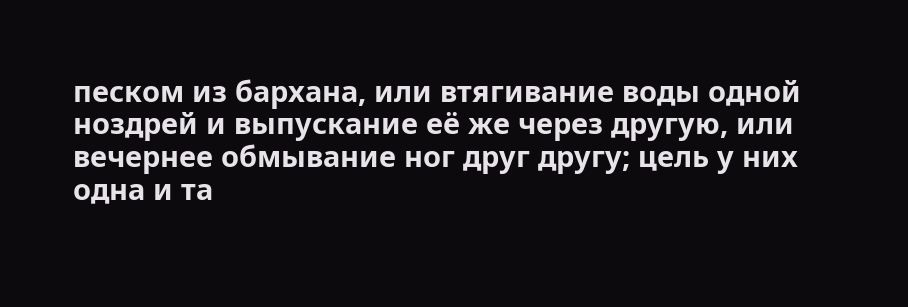песком из бархана, или втягивание воды одной ноздрей и выпускание её же через другую, или вечернее обмывание ног друг другу; цель у них одна и та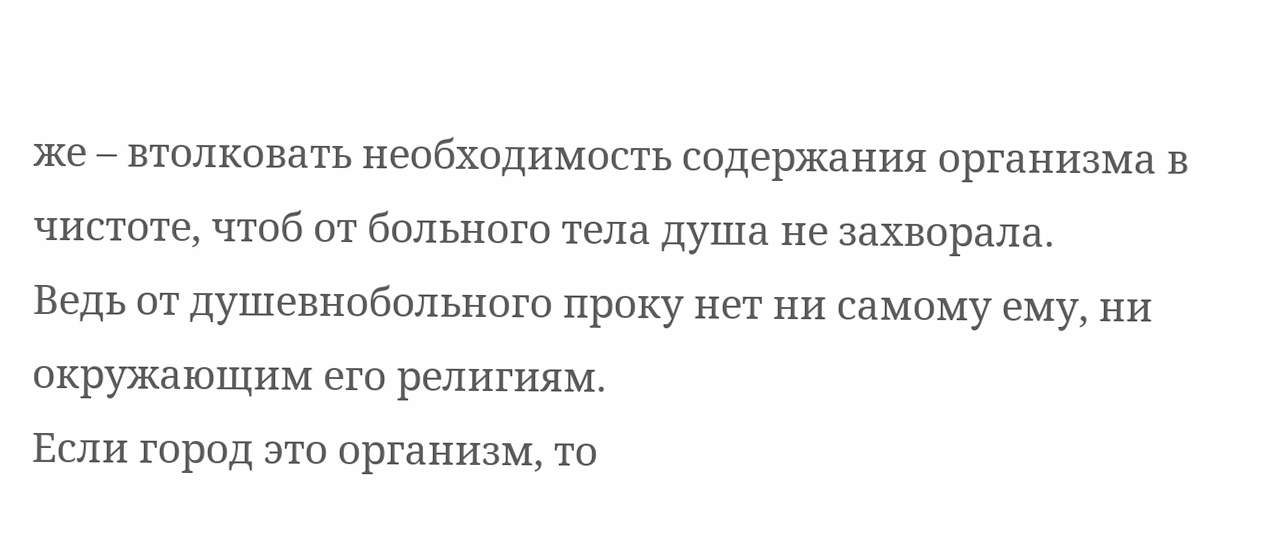же – втолковать необходимость содержания организма в чистоте, чтоб от больного тела душа не захворала.
Ведь от душевнобольного проку нет ни самому ему, ни окружающим его религиям.
Если город это организм, то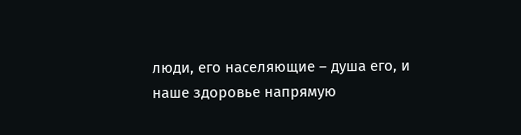люди, его населяющие – душа его, и наше здоровье напрямую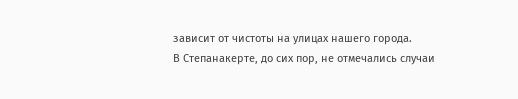зависит от чистоты на улицах нашего города.
В Степанакерте, до сих пор, не отмечались случаи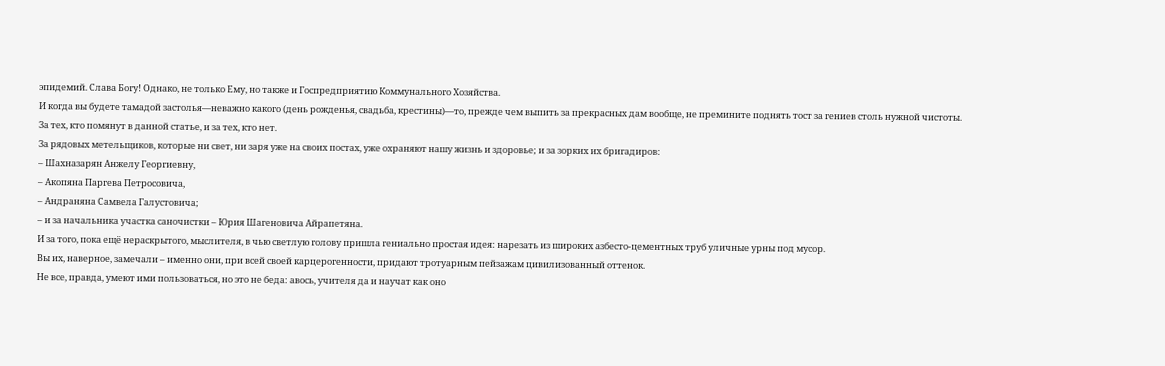эпидемий. Слава Богу! Однако, не только Ему, но также и Госпредприятию Коммунального Хозяйства.
И когда вы будете тамадой застолья—неважно какого (день рожденья, свадьба, крестины)—то, прежде чем выпить за прекрасных дам вообще, не премините поднять тост за гениев столь нужной чистоты.
За тех, кто помянут в данной статье, и за тех, кто нет.
За рядовых метельщиков, которые ни свет, ни заря уже на своих постах, уже охраняют нашу жизнь и здоровье; и за зорких их бригадиров:
– Шахназарян Анжелу Георгиевну,
– Акопяна Паргева Петросовича,
– Андраняна Самвела Галустовича;
– и за начальника участка саночистки – Юрия Шагеновича Айрапетяна.
И за того, пока ещё нераскрытого, мыслителя, в чью светлую голову пришла гениально простая идея: нарезать из широких азбесто-цементных труб уличные урны под мусор.
Вы их, наверное, замечали – именно они, при всей своей карцерогенности, придают тротуарным пейзажам цивилизованный оттенок.
Не все, правда, умеют ими пользоваться, но это не беда: авось, учителя да и научат как оно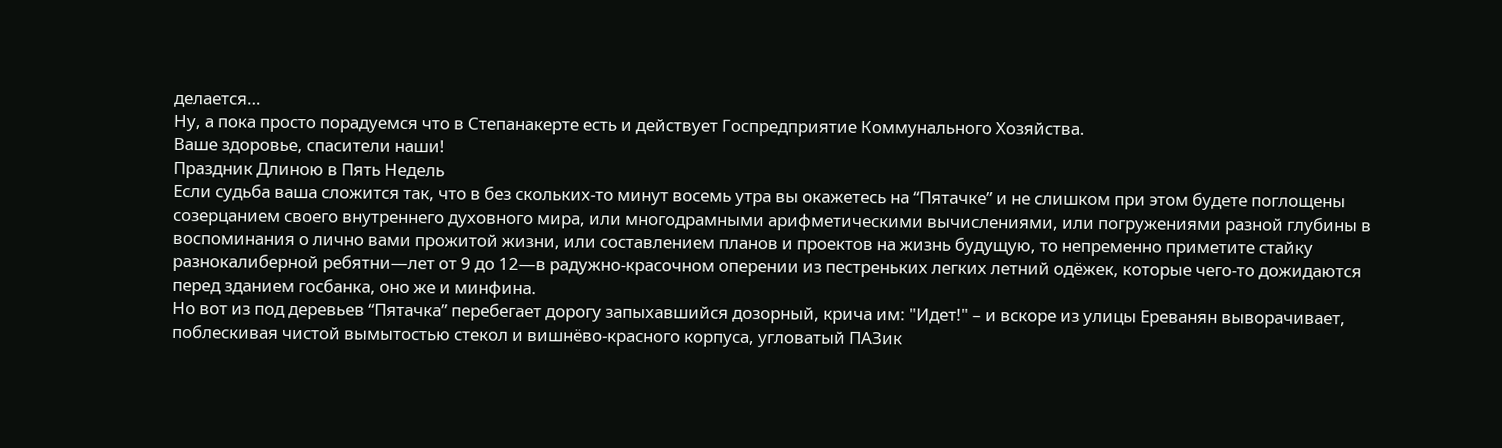делается…
Ну, а пока просто порадуемся что в Степанакерте есть и действует Госпредприятие Коммунального Хозяйства.
Ваше здоровье, спасители наши!
Праздник Длиною в Пять Недель
Если судьба ваша сложится так, что в без скольких-то минут восемь утра вы окажетесь на “Пятачке” и не слишком при этом будете поглощены созерцанием своего внутреннего духовного мира, или многодрамными арифметическими вычислениями, или погружениями разной глубины в воспоминания о лично вами прожитой жизни, или составлением планов и проектов на жизнь будущую, то непременно приметите стайку разнокалиберной ребятни—лет от 9 до 12—в радужно-красочном оперении из пестреньких легких летний одёжек, которые чего-то дожидаются перед зданием госбанка, оно же и минфина.
Но вот из под деревьев “Пятачка” перебегает дорогу запыхавшийся дозорный, крича им: "Идет!" – и вскоре из улицы Ереванян выворачивает, поблескивая чистой вымытостью стекол и вишнёво-красного корпуса, угловатый ПАЗик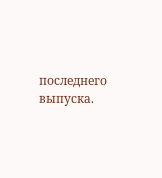последнего выпуска.